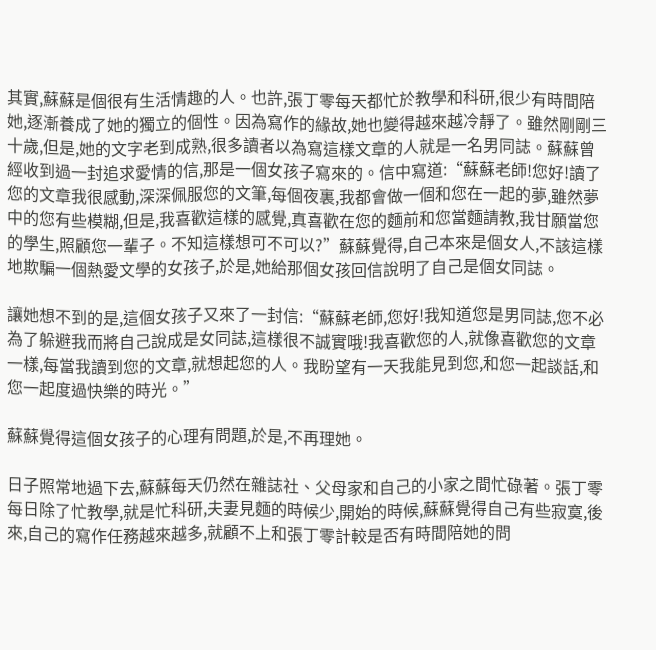其實,蘇蘇是個很有生活情趣的人。也許,張丁零每天都忙於教學和科研,很少有時間陪她,逐漸養成了她的獨立的個性。因為寫作的緣故,她也變得越來越冷靜了。雖然剛剛三十歲,但是,她的文字老到成熟,很多讀者以為寫這樣文章的人就是一名男同誌。蘇蘇曾經收到過一封追求愛情的信,那是一個女孩子寫來的。信中寫道:“蘇蘇老師!您好!讀了您的文章我很感動,深深佩服您的文筆,每個夜裏,我都會做一個和您在一起的夢,雖然夢中的您有些模糊,但是,我喜歡這樣的感覺,真喜歡在您的麵前和您當麵請教,我甘願當您的學生,照顧您一輩子。不知這樣想可不可以?”蘇蘇覺得,自己本來是個女人,不該這樣地欺騙一個熱愛文學的女孩子,於是,她給那個女孩回信說明了自己是個女同誌。

讓她想不到的是,這個女孩子又來了一封信:“蘇蘇老師,您好!我知道您是男同誌,您不必為了躲避我而將自己說成是女同誌,這樣很不誠實哦!我喜歡您的人,就像喜歡您的文章一樣,每當我讀到您的文章,就想起您的人。我盼望有一天我能見到您,和您一起談話,和您一起度過快樂的時光。”

蘇蘇覺得這個女孩子的心理有問題,於是,不再理她。

日子照常地過下去,蘇蘇每天仍然在雜誌社、父母家和自己的小家之間忙碌著。張丁零每日除了忙教學,就是忙科研,夫妻見麵的時候少,開始的時候,蘇蘇覺得自己有些寂寞,後來,自己的寫作任務越來越多,就顧不上和張丁零計較是否有時間陪她的問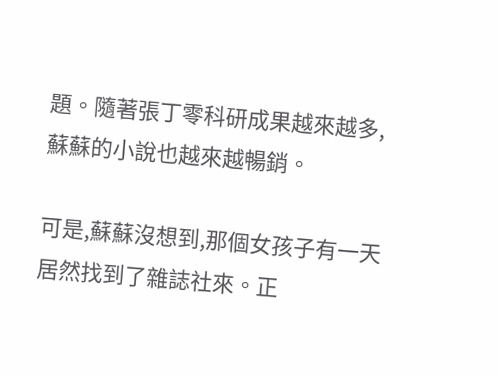題。隨著張丁零科研成果越來越多,蘇蘇的小說也越來越暢銷。

可是,蘇蘇沒想到,那個女孩子有一天居然找到了雜誌社來。正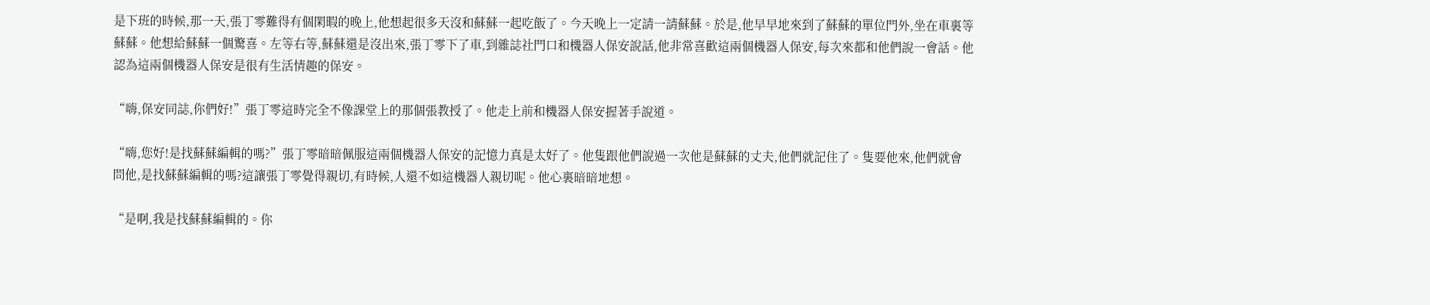是下班的時候,那一天,張丁零難得有個閑暇的晚上,他想起很多天沒和蘇蘇一起吃飯了。今天晚上一定請一請蘇蘇。於是,他早早地來到了蘇蘇的單位門外,坐在車裏等蘇蘇。他想給蘇蘇一個驚喜。左等右等,蘇蘇還是沒出來,張丁零下了車,到雜誌社門口和機器人保安說話,他非常喜歡這兩個機器人保安,每次來都和他們說一會話。他認為這兩個機器人保安是很有生活情趣的保安。

“嗨,保安同誌,你們好!”張丁零這時完全不像課堂上的那個張教授了。他走上前和機器人保安握著手說道。

“嗨,您好!是找蘇蘇編輯的嗎?”張丁零暗暗佩服這兩個機器人保安的記憶力真是太好了。他隻跟他們說過一次他是蘇蘇的丈夫,他們就記住了。隻要他來,他們就會問他,是找蘇蘇編輯的嗎?這讓張丁零覺得親切,有時候,人還不如這機器人親切呢。他心裏暗暗地想。

“是啊,我是找蘇蘇編輯的。你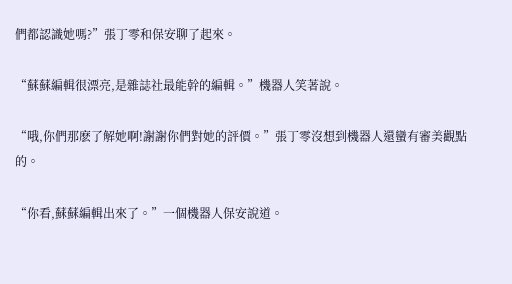們都認識她嗎?”張丁零和保安聊了起來。

“蘇蘇編輯很漂亮,是雜誌社最能幹的編輯。”機器人笑著說。

“哦,你們那麽了解她啊!謝謝你們對她的評價。”張丁零沒想到機器人還蠻有審美觀點的。

“你看,蘇蘇編輯出來了。”一個機器人保安說道。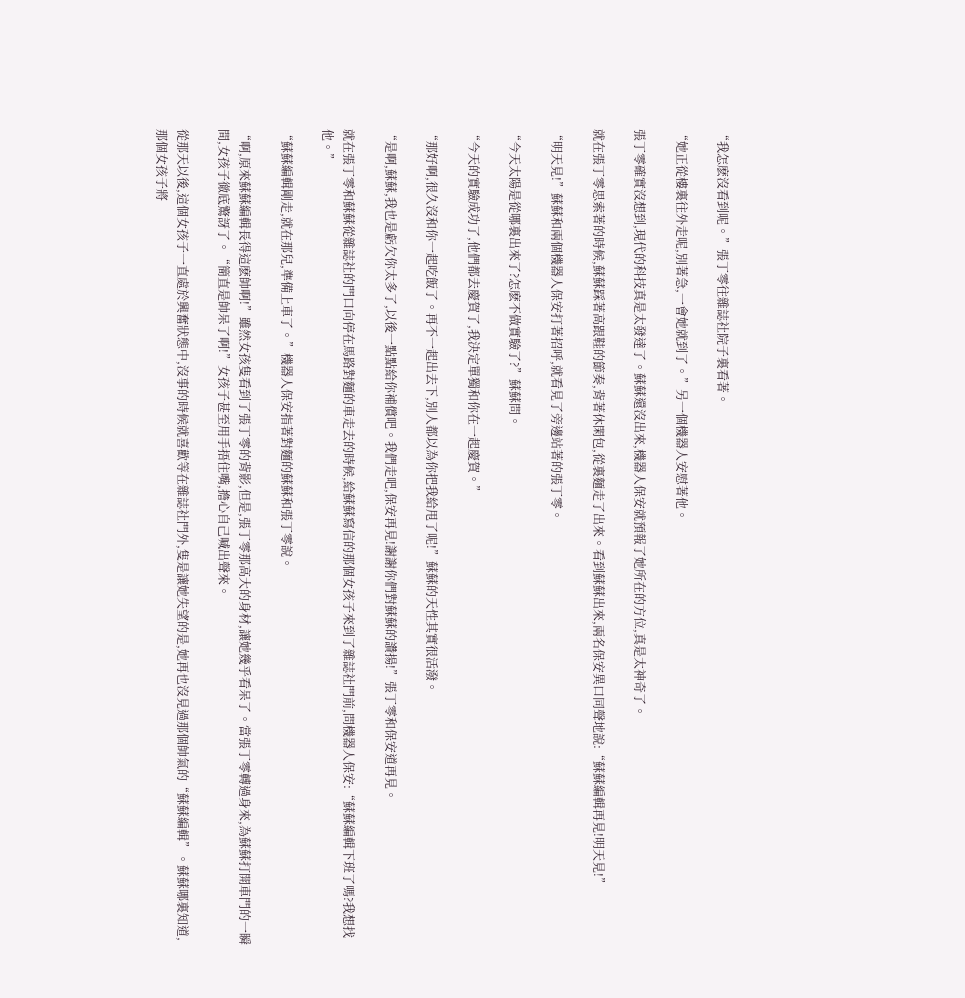“我怎麽沒看到呢。”張丁零往雜誌社院子裏看著。

“她正從樓裏往外走呢,別著急,一會她就到了。”另一個機器人安慰著他。

張丁零確實沒想到,現代的科技真是太發達了。蘇蘇還沒出來,機器人保安就預報了她所在的方位,真是太神奇了。

就在張丁零思索著的時候,蘇蘇踩著高跟鞋的節奏,背著休閑包,從裏麵走了出來。看到蘇蘇出來,兩名保安異口同聲地說:“蘇蘇編輯再見!明天見!”

“明天見!”蘇蘇和兩個機器人保安打著招呼,就看見了旁邊站著的張丁零。

“今天太陽是從哪裏出來了?怎麽不做實驗了?”蘇蘇問。

“今天的實驗成功了,他們都去慶賀了,我決定單獨和你在一起慶賀。”

“那好啊,很久沒和你一起吃飯了。再不一起出去下,別人都以為你把我給甩了呢!”蘇蘇的天性其實很活潑。

“是啊,蘇蘇,我也是虧欠你太多了,以後一點點給你補償吧。我們走吧,保安再見!謝謝你們對蘇蘇的讚揚!”張丁零和保安道再見。

就在張丁零和蘇蘇從雜誌社的門口向停在馬路對麵的車走去的時候,給蘇蘇寫信的那個女孩子來到了雜誌社門前,問機器人保安:“蘇蘇編輯下班了嗎?我想找他。”

“蘇蘇編輯剛走,就在那兒,準備上車了。”機器人保安指著對麵的蘇蘇和張丁零說。

“啊,原來蘇蘇編輯長得這麽帥啊!”雖然女孩隻看到了張丁零的背影,但是,張丁零那高大的身材,讓她幾乎看呆了。當張丁零轉過身來,為蘇蘇打開車門的一瞬間,女孩子徹底驚訝了。“簡直是帥呆了啊!”女孩子甚至用手捂住嘴,擔心自己喊出聲來。

從那天以後,這個女孩子一直處於興奮狀態中,沒事的時候就喜歡等在雜誌社門外,隻是讓她失望的是,她再也沒見過那個帥氣的“蘇蘇編輯”。蘇蘇哪裏知道,那個女孩子將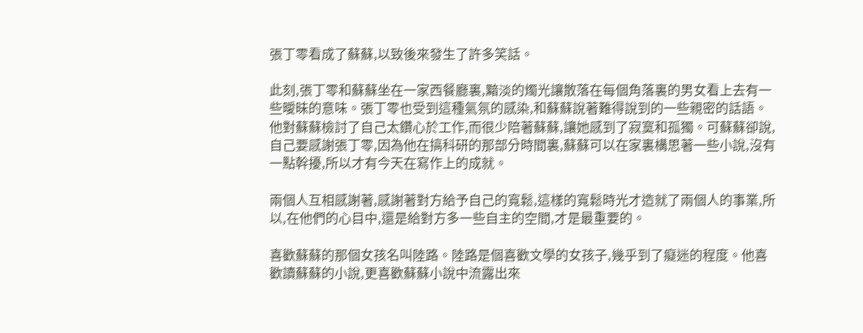張丁零看成了蘇蘇,以致後來發生了許多笑話。

此刻,張丁零和蘇蘇坐在一家西餐廳裏,黯淡的燭光讓散落在每個角落裏的男女看上去有一些曖昧的意味。張丁零也受到這種氣氛的感染,和蘇蘇說著難得說到的一些親密的話語。他對蘇蘇檢討了自己太鑽心於工作,而很少陪著蘇蘇,讓她感到了寂寞和孤獨。可蘇蘇卻說,自己要感謝張丁零,因為他在搞科研的那部分時間裏,蘇蘇可以在家裏構思著一些小說,沒有一點幹擾,所以才有今天在寫作上的成就。

兩個人互相感謝著,感謝著對方給予自己的寬鬆,這樣的寬鬆時光才造就了兩個人的事業,所以,在他們的心目中,還是給對方多一些自主的空間,才是最重要的。

喜歡蘇蘇的那個女孩名叫陸路。陸路是個喜歡文學的女孩子,幾乎到了癡迷的程度。他喜歡讀蘇蘇的小說,更喜歡蘇蘇小說中流露出來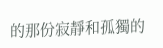的那份寂靜和孤獨的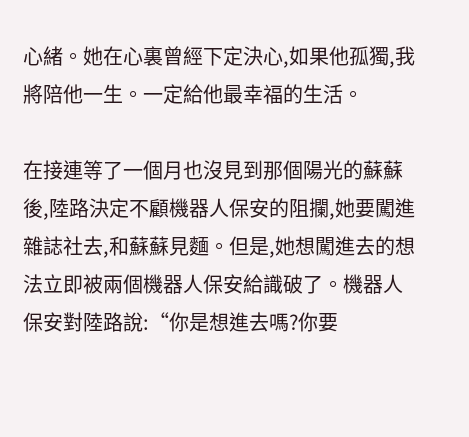心緒。她在心裏曾經下定決心,如果他孤獨,我將陪他一生。一定給他最幸福的生活。

在接連等了一個月也沒見到那個陽光的蘇蘇後,陸路決定不顧機器人保安的阻攔,她要闖進雜誌社去,和蘇蘇見麵。但是,她想闖進去的想法立即被兩個機器人保安給識破了。機器人保安對陸路說:“你是想進去嗎?你要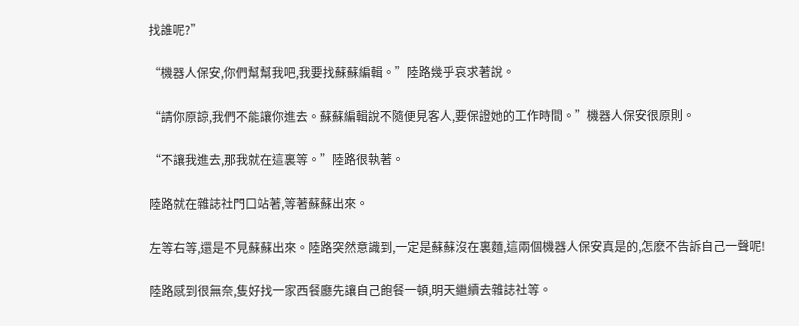找誰呢?”

“機器人保安,你們幫幫我吧,我要找蘇蘇編輯。”陸路幾乎哀求著說。

“請你原諒,我們不能讓你進去。蘇蘇編輯說不隨便見客人,要保證她的工作時間。”機器人保安很原則。

“不讓我進去,那我就在這裏等。”陸路很執著。

陸路就在雜誌社門口站著,等著蘇蘇出來。

左等右等,還是不見蘇蘇出來。陸路突然意識到,一定是蘇蘇沒在裏麵,這兩個機器人保安真是的,怎麽不告訴自己一聲呢!

陸路感到很無奈,隻好找一家西餐廳先讓自己飽餐一頓,明天繼續去雜誌社等。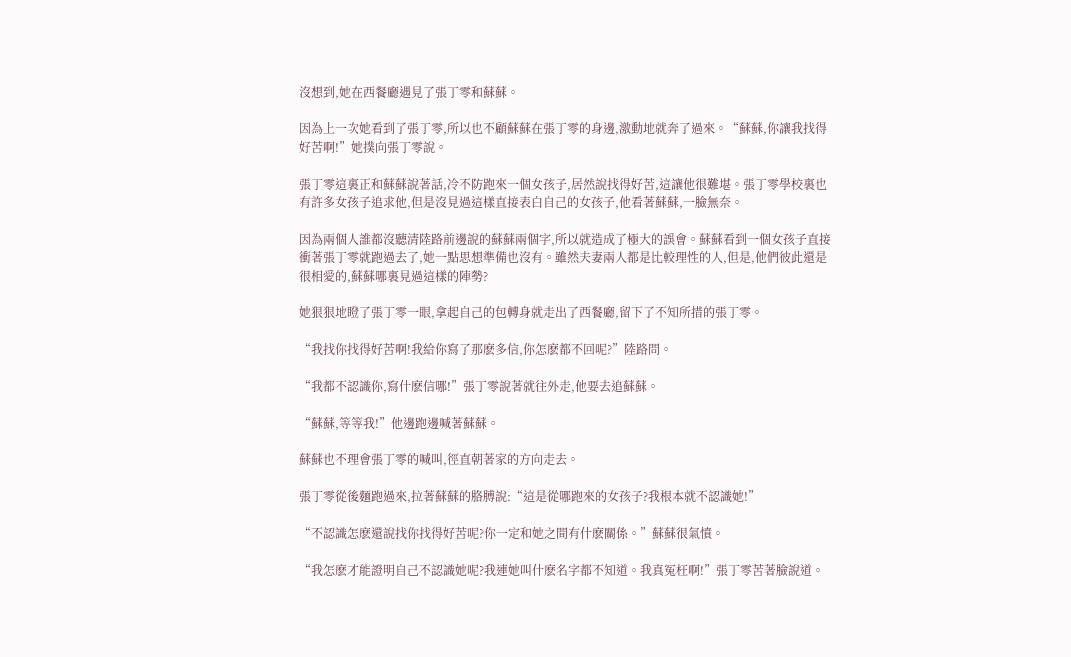沒想到,她在西餐廳遇見了張丁零和蘇蘇。

因為上一次她看到了張丁零,所以也不顧蘇蘇在張丁零的身邊,激動地就奔了過來。“蘇蘇,你讓我找得好苦啊!”她撲向張丁零說。

張丁零這裏正和蘇蘇說著話,冷不防跑來一個女孩子,居然說找得好苦,這讓他很難堪。張丁零學校裏也有許多女孩子追求他,但是沒見過這樣直接表白自己的女孩子,他看著蘇蘇,一臉無奈。

因為兩個人誰都沒聽清陸路前邊說的蘇蘇兩個字,所以就造成了極大的誤會。蘇蘇看到一個女孩子直接衝著張丁零就跑過去了,她一點思想準備也沒有。雖然夫妻兩人都是比較理性的人,但是,他們彼此還是很相愛的,蘇蘇哪裏見過這樣的陣勢?

她狠狠地瞪了張丁零一眼,拿起自己的包轉身就走出了西餐廳,留下了不知所措的張丁零。

“我找你找得好苦啊!我給你寫了那麽多信,你怎麽都不回呢?”陸路問。

“我都不認識你,寫什麽信哪!”張丁零說著就往外走,他要去追蘇蘇。

“蘇蘇,等等我!”他邊跑邊喊著蘇蘇。

蘇蘇也不理會張丁零的喊叫,徑直朝著家的方向走去。

張丁零從後麵跑過來,拉著蘇蘇的胳膊說:“這是從哪跑來的女孩子?我根本就不認識她!”

“不認識怎麽還說找你找得好苦呢?你一定和她之間有什麽關係。”蘇蘇很氣憤。

“我怎麽才能證明自己不認識她呢?我連她叫什麽名字都不知道。我真冤枉啊!”張丁零苦著臉說道。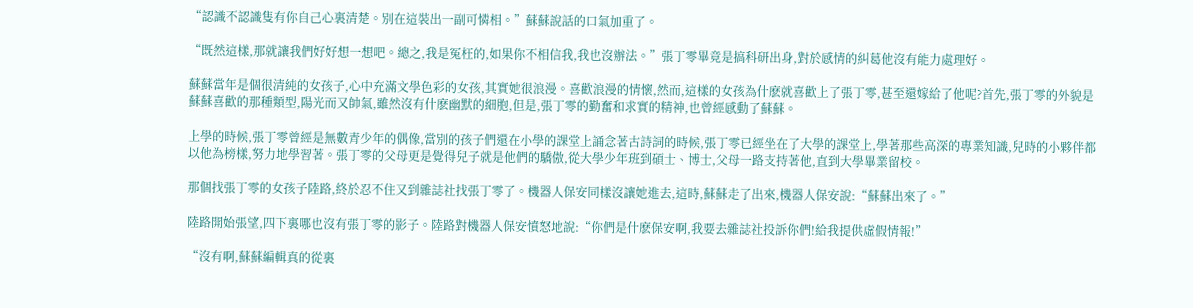“認識不認識隻有你自己心裏清楚。別在這裝出一副可憐相。”蘇蘇說話的口氣加重了。

“既然這樣,那就讓我們好好想一想吧。總之,我是冤枉的,如果你不相信我,我也沒辦法。”張丁零畢竟是搞科研出身,對於感情的糾葛他沒有能力處理好。

蘇蘇當年是個很清純的女孩子,心中充滿文學色彩的女孩,其實她很浪漫。喜歡浪漫的情懷,然而,這樣的女孩為什麽就喜歡上了張丁零,甚至還嫁給了他呢?首先,張丁零的外貌是蘇蘇喜歡的那種類型,陽光而又帥氣,雖然沒有什麽幽默的細胞,但是,張丁零的勤奮和求實的精神,也曾經感動了蘇蘇。

上學的時候,張丁零曾經是無數青少年的偶像,當別的孩子們還在小學的課堂上誦念著古詩詞的時候,張丁零已經坐在了大學的課堂上,學著那些高深的專業知識,兒時的小夥伴都以他為榜樣,努力地學習著。張丁零的父母更是覺得兒子就是他們的驕傲,從大學少年班到碩士、博士,父母一路支持著他,直到大學畢業留校。

那個找張丁零的女孩子陸路,終於忍不住又到雜誌社找張丁零了。機器人保安同樣沒讓她進去,這時,蘇蘇走了出來,機器人保安說:“蘇蘇出來了。”

陸路開始張望,四下裏哪也沒有張丁零的影子。陸路對機器人保安憤怒地說:“你們是什麽保安啊,我要去雜誌社投訴你們!給我提供虛假情報!”

“沒有啊,蘇蘇編輯真的從裏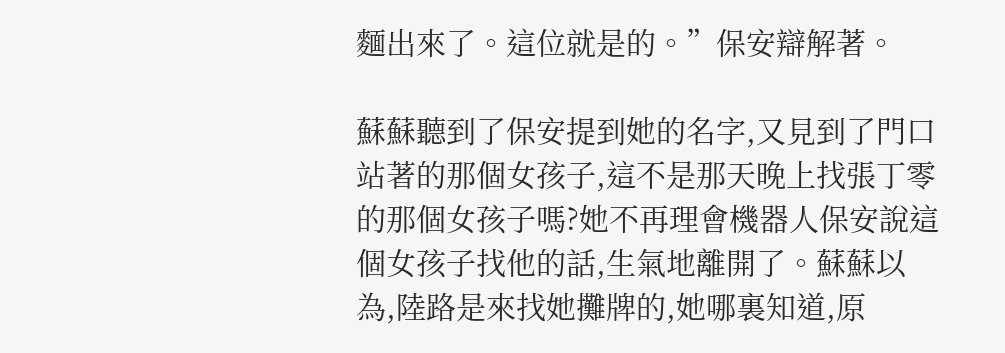麵出來了。這位就是的。”保安辯解著。

蘇蘇聽到了保安提到她的名字,又見到了門口站著的那個女孩子,這不是那天晚上找張丁零的那個女孩子嗎?她不再理會機器人保安說這個女孩子找他的話,生氣地離開了。蘇蘇以為,陸路是來找她攤牌的,她哪裏知道,原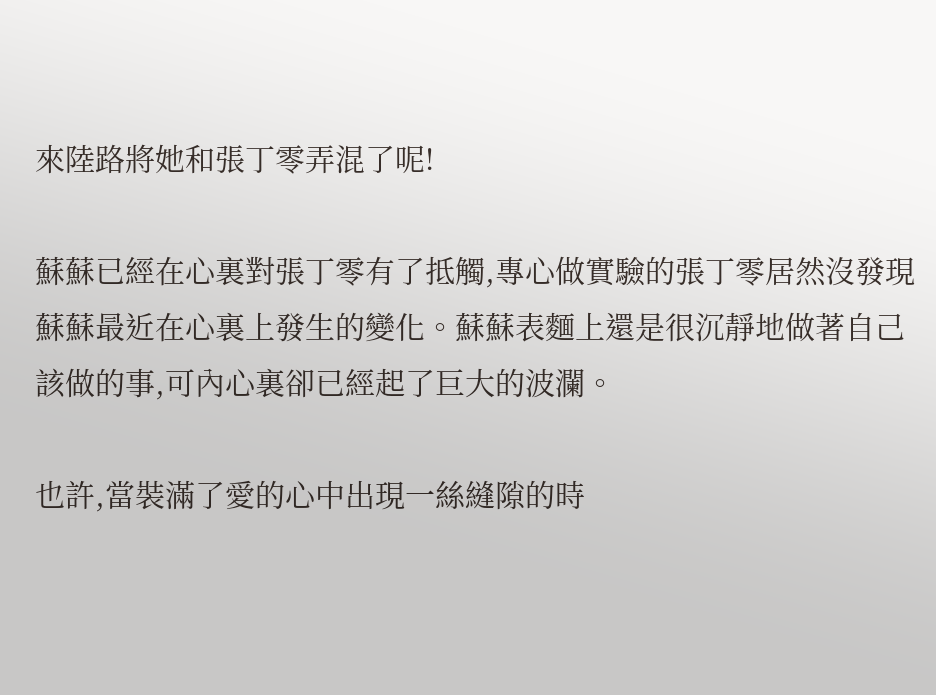來陸路將她和張丁零弄混了呢!

蘇蘇已經在心裏對張丁零有了抵觸,專心做實驗的張丁零居然沒發現蘇蘇最近在心裏上發生的變化。蘇蘇表麵上還是很沉靜地做著自己該做的事,可內心裏卻已經起了巨大的波瀾。

也許,當裝滿了愛的心中出現一絲縫隙的時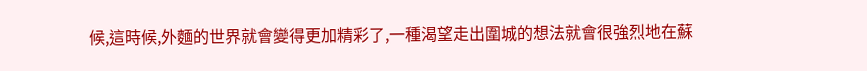候,這時候,外麵的世界就會變得更加精彩了,一種渴望走出圍城的想法就會很強烈地在蘇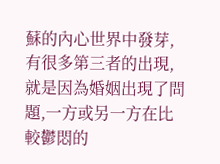蘇的內心世界中發芽,有很多第三者的出現,就是因為婚姻出現了問題,一方或另一方在比較鬱悶的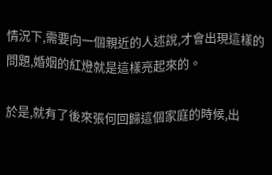情況下,需要向一個親近的人述說,才會出現這樣的問題,婚姻的紅燈就是這樣亮起來的。

於是,就有了後來張何回歸這個家庭的時候,出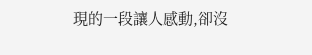現的一段讓人感動,卻沒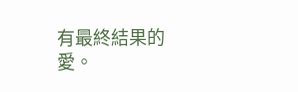有最終結果的愛。